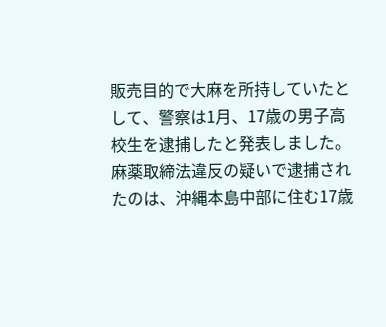販売目的で大麻を所持していたとして、警察は1月、17歳の男子高校生を逮捕したと発表しました。
麻薬取締法違反の疑いで逮捕されたのは、沖縄本島中部に住む17歳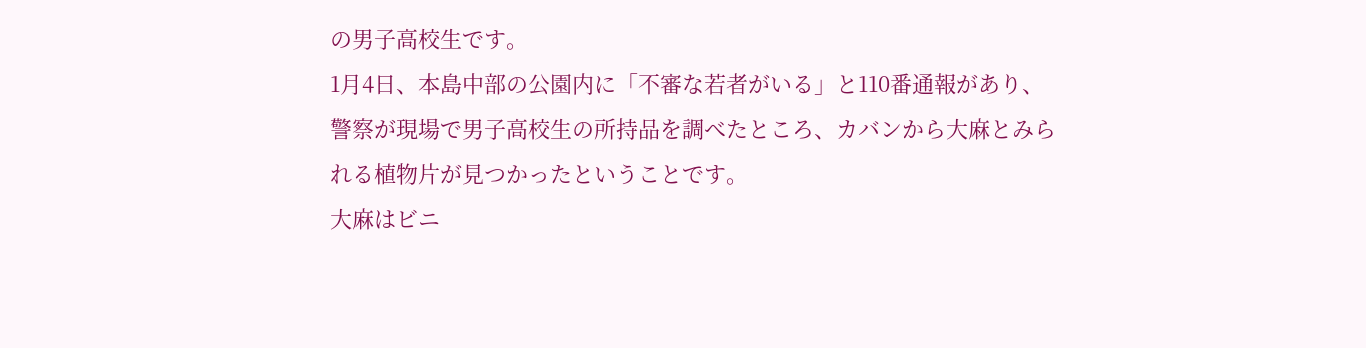の男子高校生です。
1月4日、本島中部の公園内に「不審な若者がいる」と110番通報があり、警察が現場で男子高校生の所持品を調べたところ、カバンから大麻とみられる植物片が見つかったということです。
大麻はビニ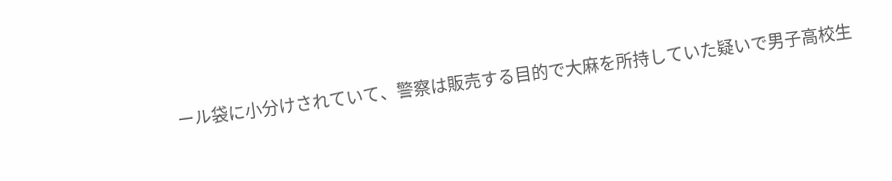ール袋に小分けされていて、警察は販売する目的で大麻を所持していた疑いで男子高校生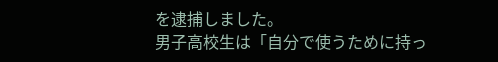を逮捕しました。
男子高校生は「自分で使うために持っ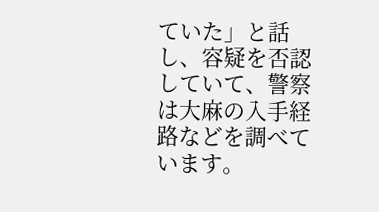ていた」と話し、容疑を否認していて、警察は大麻の入手経路などを調べています。